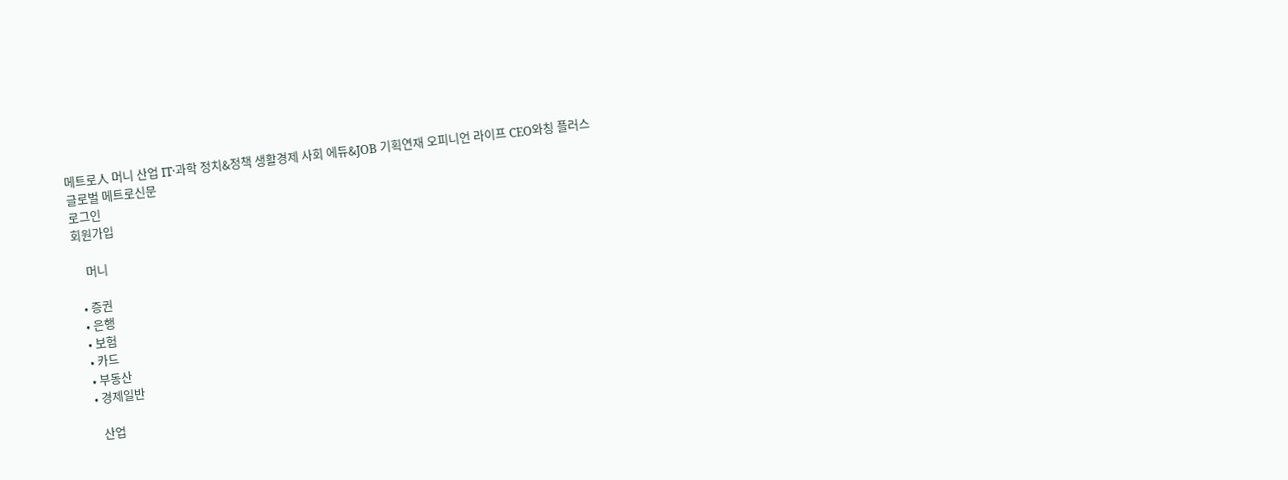메트로人 머니 산업 IT·과학 정치&정책 생활경제 사회 에듀&JOB 기획연재 오피니언 라이프 CEO와칭 플러스
글로벌 메트로신문
로그인
회원가입

    머니

  • 증권
  • 은행
  • 보험
  • 카드
  • 부동산
  • 경제일반

    산업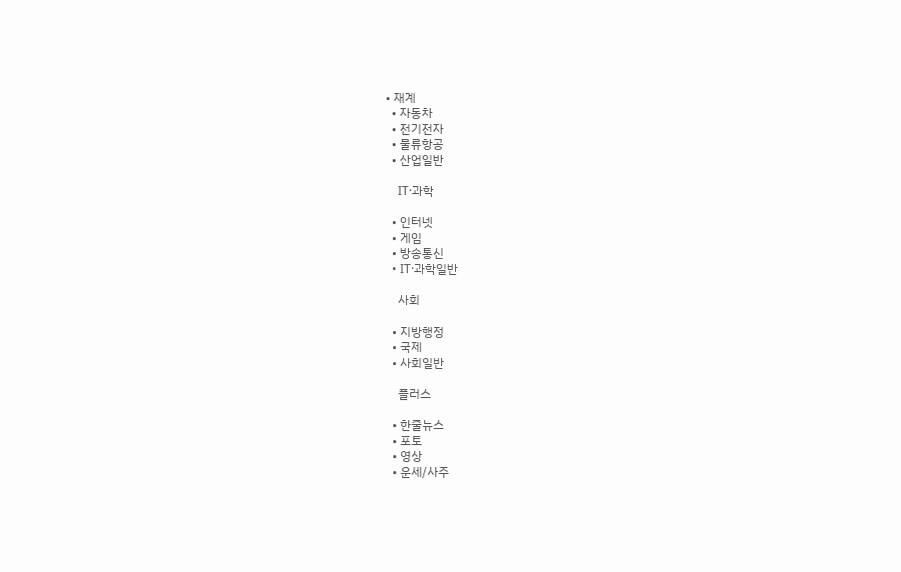• 재계
  • 자동차
  • 전기전자
  • 물류항공
  • 산업일반

    IT·과학

  • 인터넷
  • 게임
  • 방송통신
  • IT·과학일반

    사회

  • 지방행정
  • 국제
  • 사회일반

    플러스

  • 한줄뉴스
  • 포토
  • 영상
  • 운세/사주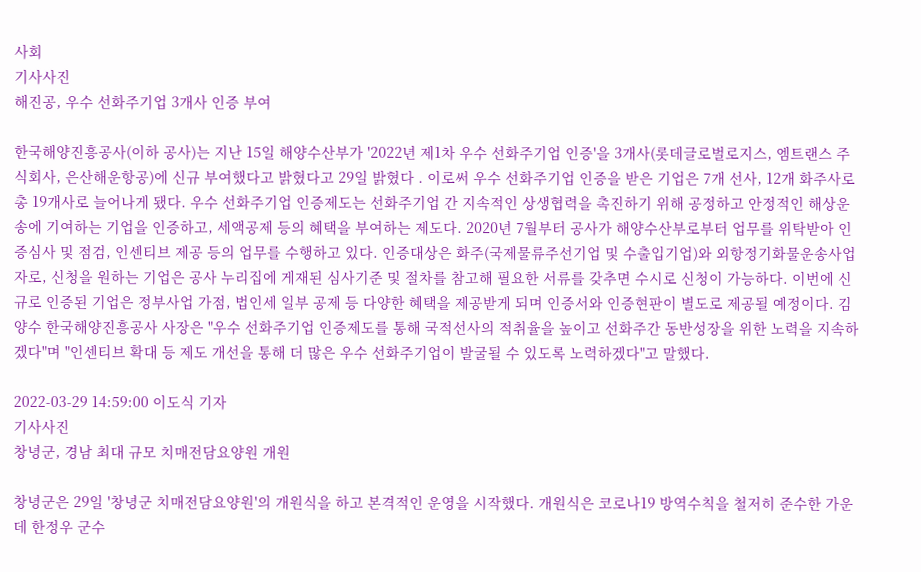사회
기사사진
해진공, 우수 선화주기업 3개사 인증 부여

한국해양진흥공사(이하 공사)는 지난 15일 해양수산부가 '2022년 제1차 우수 선화주기업 인증'을 3개사(롯데글로벌로지스, 엠트랜스 주식회사, 은산해운항공)에 신규 부여했다고 밝혔다고 29일 밝혔다 . 이로써 우수 선화주기업 인증을 받은 기업은 7개 선사, 12개 화주사로 총 19개사로 늘어나게 됐다. 우수 선화주기업 인증제도는 선화주기업 간 지속적인 상생협력을 촉진하기 위해 공정하고 안정적인 해상운송에 기여하는 기업을 인증하고, 세액공제 등의 혜택을 부여하는 제도다. 2020년 7월부터 공사가 해양수산부로부터 업무를 위탁받아 인증심사 및 점검, 인센티브 제공 등의 업무를 수행하고 있다. 인증대상은 화주(국제물류주선기업 및 수출입기업)와 외항정기화물운송사업자로, 신청을 원하는 기업은 공사 누리집에 게재된 심사기준 및 절차를 참고해 필요한 서류를 갖추면 수시로 신청이 가능하다. 이번에 신규로 인증된 기업은 정부사업 가점, 법인세 일부 공제 등 다양한 혜택을 제공받게 되며 인증서와 인증현판이 별도로 제공될 예정이다. 김양수 한국해양진흥공사 사장은 "우수 선화주기업 인증제도를 통해 국적선사의 적취율을 높이고 선화주간 동반성장을 위한 노력을 지속하겠다"며 "인센티브 확대 등 제도 개선을 통해 더 많은 우수 선화주기업이 발굴될 수 있도록 노력하겠다"고 말했다.

2022-03-29 14:59:00 이도식 기자
기사사진
창녕군, 경남 최대 규모 치매전담요양원 개원

창녕군은 29일 '창녕군 치매전담요양원'의 개원식을 하고 본격적인 운영을 시작했다. 개원식은 코로나19 방역수칙을 철저히 준수한 가운데 한정우 군수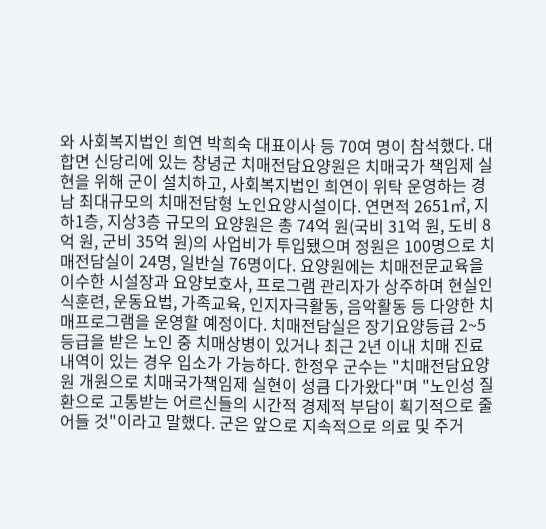와 사회복지법인 희연 박희숙 대표이사 등 70여 명이 참석했다. 대합면 신당리에 있는 창녕군 치매전담요양원은 치매국가 책임제 실현을 위해 군이 설치하고, 사회복지법인 희연이 위탁 운영하는 경남 최대규모의 치매전담형 노인요양시설이다. 연면적 2651㎡, 지하1층, 지상3층 규모의 요양원은 총 74억 원(국비 31억 원, 도비 8억 원, 군비 35억 원)의 사업비가 투입됐으며 정원은 100명으로 치매전담실이 24명, 일반실 76명이다. 요양원에는 치매전문교육을 이수한 시설장과 요양보호사, 프로그램 관리자가 상주하며 현실인식훈련, 운동요법, 가족교육, 인지자극활동, 음악활동 등 다양한 치매프로그램을 운영할 예정이다. 치매전담실은 장기요양등급 2~5등급을 받은 노인 중 치매상병이 있거나 최근 2년 이내 치매 진료 내역이 있는 경우 입소가 가능하다. 한정우 군수는 "치매전담요양원 개원으로 치매국가책임제 실현이 성큼 다가왔다"며 "노인성 질환으로 고통받는 어르신들의 시간적 경제적 부담이 획기적으로 줄어들 것"이라고 말했다. 군은 앞으로 지속적으로 의료 및 주거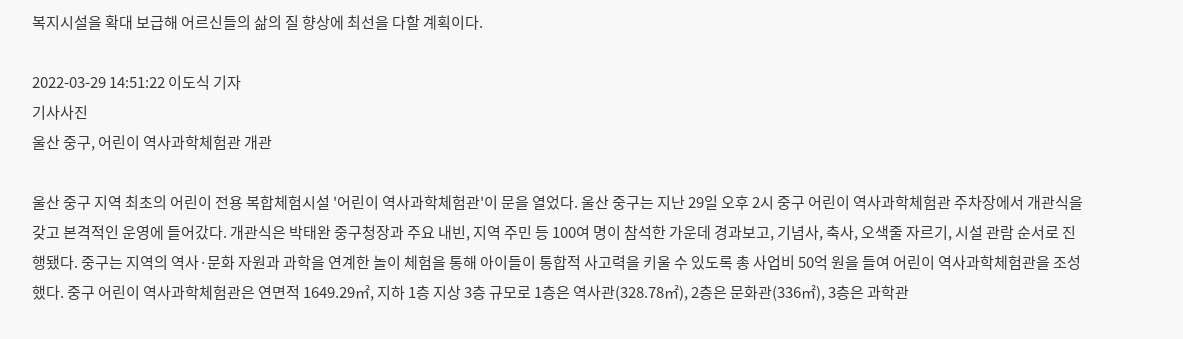복지시설을 확대 보급해 어르신들의 삶의 질 향상에 최선을 다할 계획이다.

2022-03-29 14:51:22 이도식 기자
기사사진
울산 중구, 어린이 역사과학체험관 개관

울산 중구 지역 최초의 어린이 전용 복합체험시설 '어린이 역사과학체험관'이 문을 열었다. 울산 중구는 지난 29일 오후 2시 중구 어린이 역사과학체험관 주차장에서 개관식을 갖고 본격적인 운영에 들어갔다. 개관식은 박태완 중구청장과 주요 내빈, 지역 주민 등 100여 명이 참석한 가운데 경과보고, 기념사, 축사, 오색줄 자르기, 시설 관람 순서로 진행됐다. 중구는 지역의 역사·문화 자원과 과학을 연계한 놀이 체험을 통해 아이들이 통합적 사고력을 키울 수 있도록 총 사업비 50억 원을 들여 어린이 역사과학체험관을 조성했다. 중구 어린이 역사과학체험관은 연면적 1649.29㎡, 지하 1층 지상 3층 규모로 1층은 역사관(328.78㎡), 2층은 문화관(336㎡), 3층은 과학관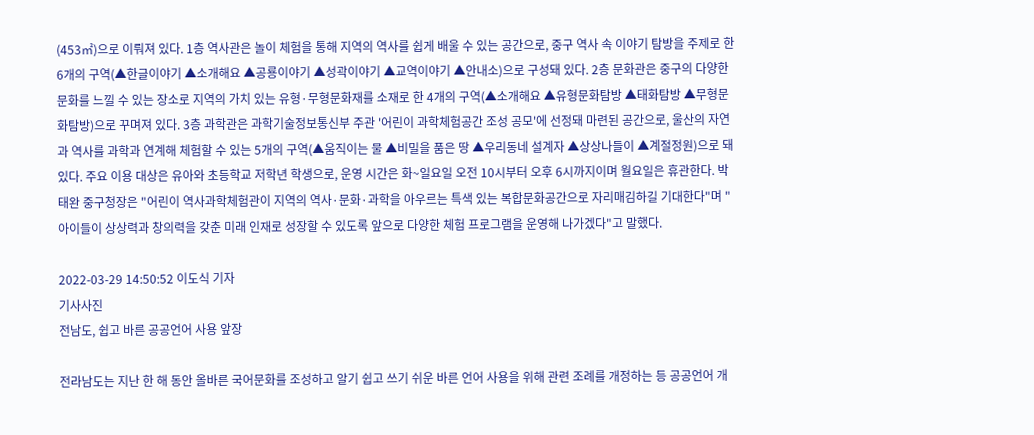(453㎡)으로 이뤄져 있다. 1층 역사관은 놀이 체험을 통해 지역의 역사를 쉽게 배울 수 있는 공간으로, 중구 역사 속 이야기 탐방을 주제로 한 6개의 구역(▲한글이야기 ▲소개해요 ▲공룡이야기 ▲성곽이야기 ▲교역이야기 ▲안내소)으로 구성돼 있다. 2층 문화관은 중구의 다양한 문화를 느낄 수 있는 장소로 지역의 가치 있는 유형·무형문화재를 소재로 한 4개의 구역(▲소개해요 ▲유형문화탐방 ▲태화탐방 ▲무형문화탐방)으로 꾸며져 있다. 3층 과학관은 과학기술정보통신부 주관 '어린이 과학체험공간 조성 공모'에 선정돼 마련된 공간으로, 울산의 자연과 역사를 과학과 연계해 체험할 수 있는 5개의 구역(▲움직이는 물 ▲비밀을 품은 땅 ▲우리동네 설계자 ▲상상나들이 ▲계절정원)으로 돼있다. 주요 이용 대상은 유아와 초등학교 저학년 학생으로, 운영 시간은 화~일요일 오전 10시부터 오후 6시까지이며 월요일은 휴관한다. 박태완 중구청장은 "어린이 역사과학체험관이 지역의 역사·문화·과학을 아우르는 특색 있는 복합문화공간으로 자리매김하길 기대한다"며 "아이들이 상상력과 창의력을 갖춘 미래 인재로 성장할 수 있도록 앞으로 다양한 체험 프로그램을 운영해 나가겠다"고 말했다.

2022-03-29 14:50:52 이도식 기자
기사사진
전남도, 쉽고 바른 공공언어 사용 앞장

전라남도는 지난 한 해 동안 올바른 국어문화를 조성하고 알기 쉽고 쓰기 쉬운 바른 언어 사용을 위해 관련 조례를 개정하는 등 공공언어 개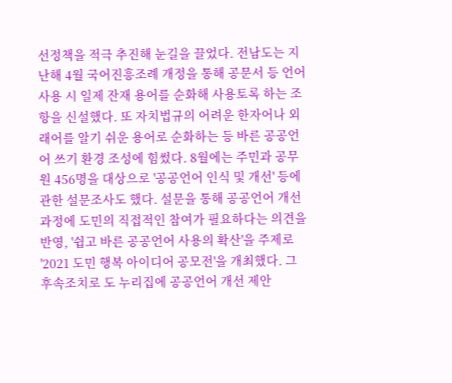선정책을 적극 추진해 눈길을 끌었다. 전남도는 지난해 4월 국어진흥조례 개정을 통해 공문서 등 언어 사용 시 일제 잔재 용어를 순화해 사용토록 하는 조항을 신설했다. 또 자치법규의 어려운 한자어나 외래어를 알기 쉬운 용어로 순화하는 등 바른 공공언어 쓰기 환경 조성에 힘썼다. 8월에는 주민과 공무원 456명을 대상으로 '공공언어 인식 및 개선' 등에 관한 설문조사도 했다. 설문을 통해 공공언어 개선 과정에 도민의 직접적인 참여가 필요하다는 의견을 반영, '쉽고 바른 공공언어 사용의 확산'을 주제로 '2021 도민 행복 아이디어 공모전'을 개최했다. 그 후속조치로 도 누리집에 공공언어 개선 제안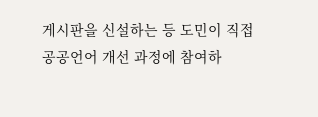게시판을 신설하는 등 도민이 직접 공공언어 개선 과정에 참여하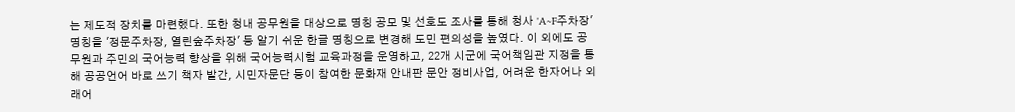는 제도적 장치를 마련했다. 또한 청내 공무원을 대상으로 명칭 공모 및 선호도 조사를 통해 청사 'A~F주차장' 명칭을 '정문주차장, 열린숲주차장' 등 알기 쉬운 한글 명칭으로 변경해 도민 편의성을 높였다. 이 외에도 공무원과 주민의 국어능력 향상을 위해 국어능력시험 교육과정을 운영하고, 22개 시군에 국어책임관 지정을 통해 공공언어 바로 쓰기 책자 발간, 시민자문단 등이 참여한 문화재 안내판 문안 정비사업, 어려운 한자어나 외래어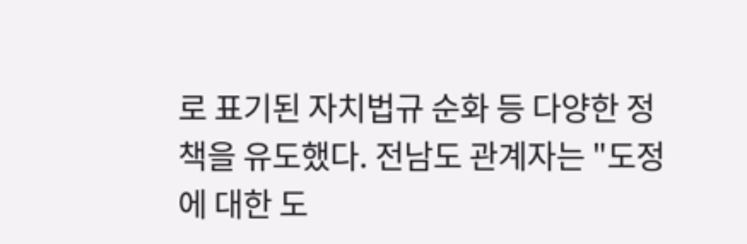로 표기된 자치법규 순화 등 다양한 정책을 유도했다. 전남도 관계자는 "도정에 대한 도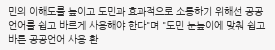민의 이해도를 높이고 도민과 효과적으로 소통하기 위해선 공공언어를 쉽고 바르게 사용해야 한다"며 "도민 눈높이에 맞춰 쉽고 바른 공공언어 사용 환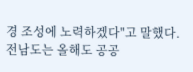경 조성에 노력하겠다"고 말했다. 전남도는 올해도 공공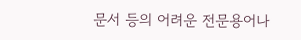문서 등의 어려운 전문용어나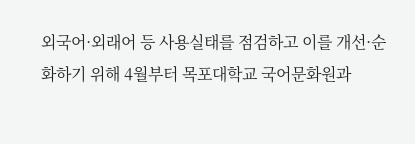외국어·외래어 등 사용실태를 점검하고 이를 개선·순화하기 위해 4월부터 목포대학교 국어문화원과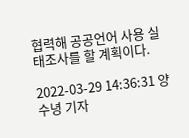협력해 공공언어 사용 실태조사를 할 계획이다.

2022-03-29 14:36:31 양수녕 기자